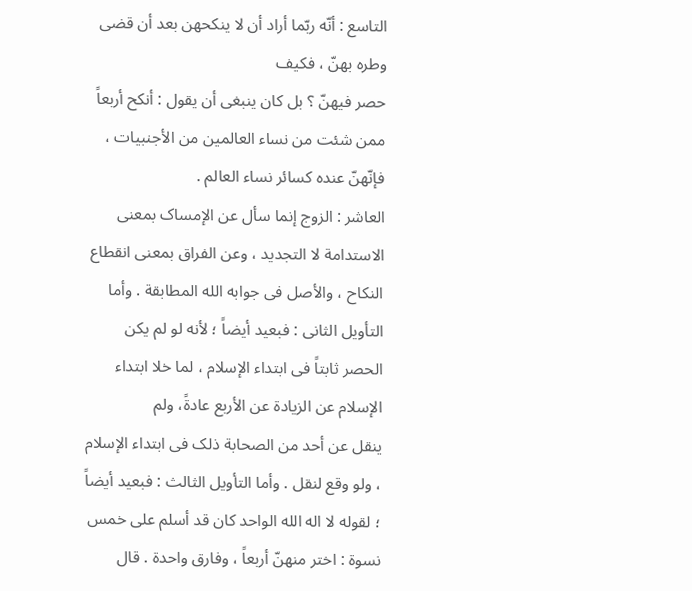التاسع : أنّه ربّما أراد أن لا ینکحهن بعد أن قضى وطره بهنّ ، فکیف
حصر فیهنّ ؟ بل کان ینبغی أن یقول : أنکح أربعاً ممن شئت من نساء العالمین من الأجنبیات ، فإنّهنّ عنده کسائر نساء العالم .
العاشر : الزوج إنما سأل عن الإمساک بمعنى الاستدامة لا التجدید ، وعن الفراق بمعنى انقطاع النکاح ، والأصل فی جوابه الله المطابقة . وأما التأویل الثانی : فبعید أیضاً ؛ لأنه لو لم یکن الحصر ثابتاً فی ابتداء الإسلام ، لما خلا ابتداء الإسلام عن الزیادة عن الأربع عادةً، ولم
ینقل عن أحد من الصحابة ذلک فی ابتداء الإسلام ، ولو وقع لنقل . وأما التأویل الثالث : فبعید أیضاً ؛ لقوله لا اله الله الواحد کان قد أسلم على خمس نسوة : اختر منهنّ أربعاً ، وفارق واحدة . قال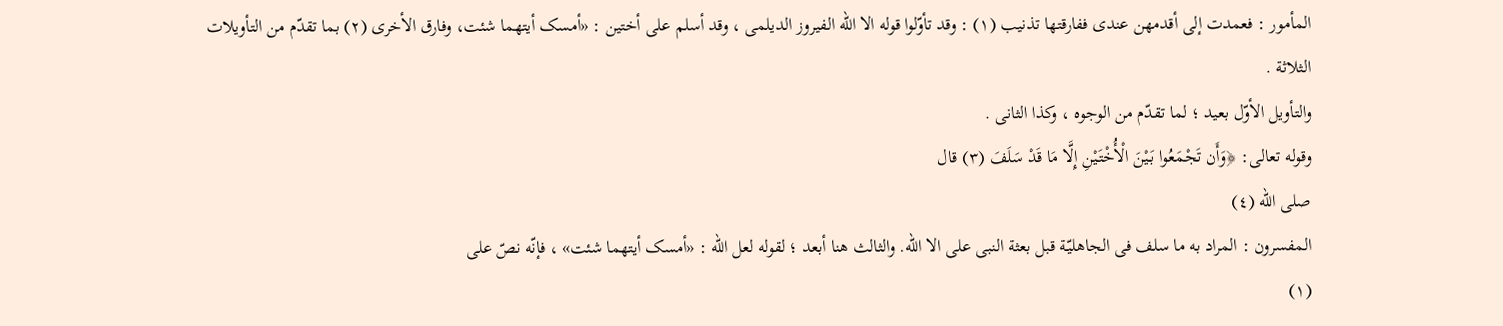المأمور : فعمدت إلى أقدمهن عندی ففارقتها تذنیب (١) : وقد تأوّلوا قوله الا الله الفیروز الدیلمی ، وقد أسلم على أختین : «أمسک أیتهما شئت، وفارق الأخرى (٢) بما تقدّم من التأویلات
الثلاثة .
والتأویل الأوّل بعید ؛ لما تقدّم من الوجوه ، وکذا الثانی .
وقوله تعالى: ﴿وَأَن تَجْمَعُوا بَیْنَ الْأُخْتَیْنِ إِلَّا مَا قَدْ سَلَفَ (۳) قال
صلى الله (٤)
المفسرون : المراد به ما سلف فی الجاهلیّة قبل بعثة النبی علی الا الله. والثالث هنا أبعد ؛ لقوله لعل الله : «أمسک أیتهما شئت» ، فإنّه نصّ على
(۱)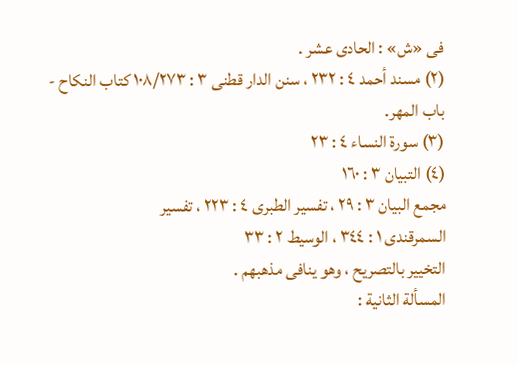فی «ش» : الحادی عشر .
(۲) مسند أحمد ٤ : ٢٣٢ ، سنن الدار قطنی ۳ : ۱۰۸/۲۷۳ کتاب النکاح - باب المهر.
(۳) سورة النساء ٤ : ٢٣
(٤) التبیان ٣ : ١٦٠
مجمع البیان ۳ : ۲۹ ، تفسیر الطبری ٤ : ٢٢٣ ، تفسیر
السمرقندی ١ : ٣٤٤ ، الوسیط ٢ : ٣٣
التخییر بالتصریح ، وهو ینافی مذهبهم .
المسألة الثانیة :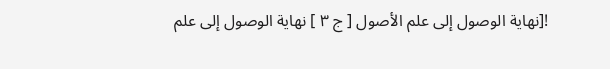![نهاية الوصول إلى علم الأصول [ ج ٣ ] نهاية الوصول إلى علم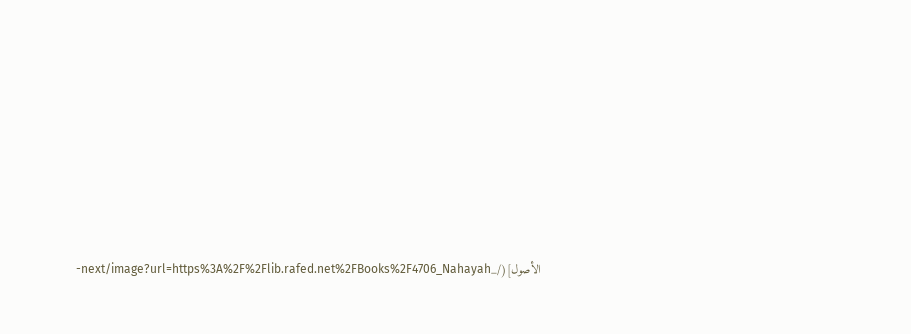الأصول](/_next/image?url=https%3A%2F%2Flib.rafed.net%2FBooks%2F4706_Nahayah-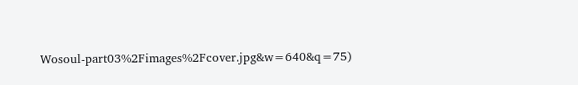Wosoul-part03%2Fimages%2Fcover.jpg&w=640&q=75)